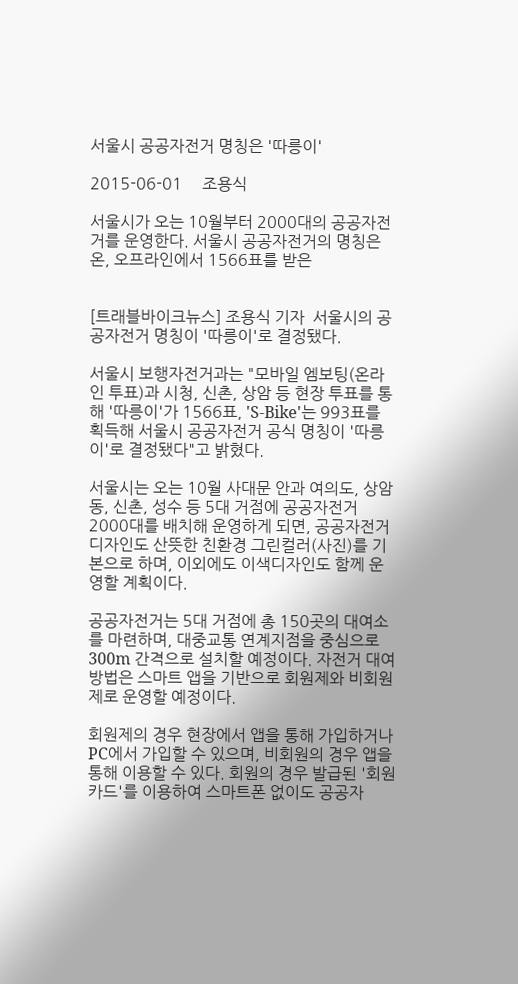서울시 공공자전거 명칭은 '따릉이'

2015-06-01     조용식

서울시가 오는 10월부터 2000대의 공공자전거를 운영한다. 서울시 공공자전거의 명칭은 온, 오프라인에서 1566표를 받은


[트래블바이크뉴스] 조용식 기자  서울시의 공공자전거 명칭이 '따릉이'로 결정됐다.

서울시 보행자전거과는 "모바일 엠보팅(온라인 투표)과 시청, 신촌, 상암 등 현장 투표를 통해 '따릉이'가 1566표, 'S-Bike'는 993표를 획득해 서울시 공공자전거 공식 명칭이 '따릉이'로 결정됐다"고 밝혔다.

서울시는 오는 10월 사대문 안과 여의도, 상암동, 신촌, 성수 등 5대 거점에 공공자전거 2000대를 배치해 운영하게 되면, 공공자전거 디자인도 산뜻한 친환경 그린컬러(사진)를 기본으로 하며, 이외에도 이색디자인도 함께 운영할 계획이다.

공공자전거는 5대 거점에 총 150곳의 대여소를 마련하며, 대중교통 연계지점을 중심으로 300m 간격으로 설치할 예정이다. 자전거 대여 방법은 스마트 앱을 기반으로 회원제와 비회원제로 운영할 예정이다.

회원제의 경우 현장에서 앱을 통해 가입하거나 PC에서 가입할 수 있으며, 비회원의 경우 앱을 통해 이용할 수 있다. 회원의 경우 발급된 '회원카드'를 이용하여 스마트폰 없이도 공공자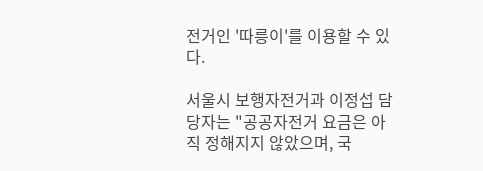전거인 '따릉이'를 이용할 수 있다.

서울시 보행자전거과 이정섭 담당자는 "공공자전거 요금은 아직 정해지지 않았으며, 국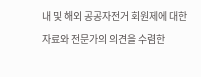내 및 해외 공공자전거 회원제에 대한 자료와 전문가의 의견을 수렴한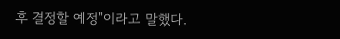후 결정할 예정"이라고 말했다.